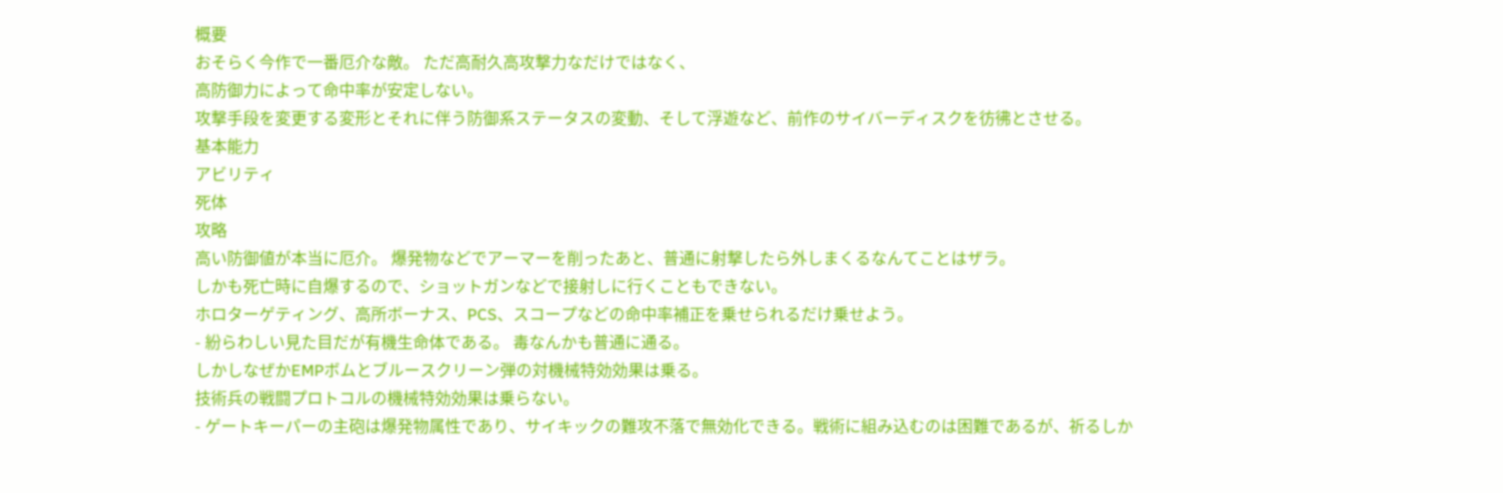概要
おそらく今作で一番厄介な敵。 ただ高耐久高攻撃力なだけではなく、
高防御力によって命中率が安定しない。
攻撃手段を変更する変形とそれに伴う防御系ステータスの変動、そして浮遊など、前作のサイバーディスクを彷彿とさせる。
基本能力
アビリティ
死体
攻略
高い防御値が本当に厄介。 爆発物などでアーマーを削ったあと、普通に射撃したら外しまくるなんてことはザラ。
しかも死亡時に自爆するので、ショットガンなどで接射しに行くこともできない。
ホロターゲティング、高所ボーナス、PCS、スコープなどの命中率補正を乗せられるだけ乗せよう。
- 紛らわしい見た目だが有機生命体である。 毒なんかも普通に通る。
しかしなぜかEMPボムとブルースクリーン弾の対機械特効効果は乗る。
技術兵の戦闘プロトコルの機械特効効果は乗らない。
- ゲートキーパーの主砲は爆発物属性であり、サイキックの難攻不落で無効化できる。戦術に組み込むのは困難であるが、祈るしか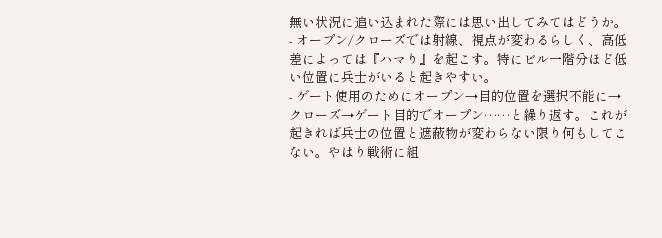無い状況に追い込まれた際には思い出してみてはどうか。
- オープン/クローズでは射線、視点が変わるらしく、高低差によっては『ハマり』を起こす。特にビル一階分ほど低い位置に兵士がいると起きやすい。
- ゲート使用のためにオープン→目的位置を選択不能に→クローズ→ゲート目的でオープン……と繰り返す。これが起きれば兵士の位置と遮蔽物が変わらない限り何もしてこない。やはり戦術に組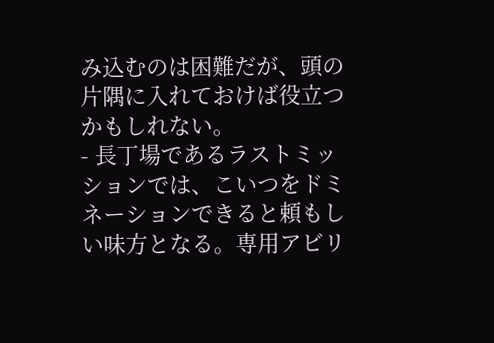み込むのは困難だが、頭の片隅に入れておけば役立つかもしれない。
- 長丁場であるラストミッションでは、こいつをドミネーションできると頼もしい味方となる。専用アビリ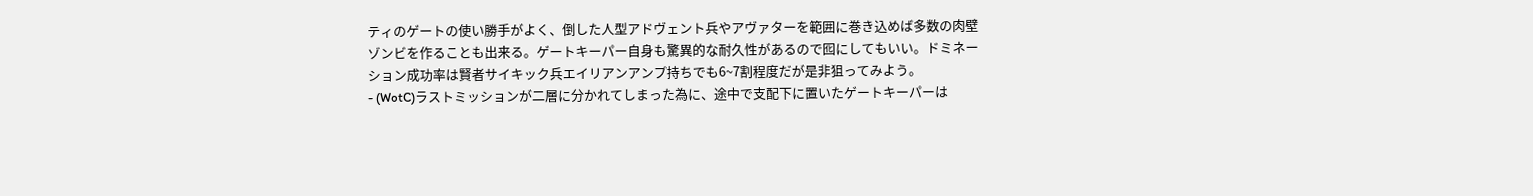ティのゲートの使い勝手がよく、倒した人型アドヴェント兵やアヴァターを範囲に巻き込めば多数の肉壁ゾンビを作ることも出来る。ゲートキーパー自身も驚異的な耐久性があるので囮にしてもいい。ドミネーション成功率は賢者サイキック兵エイリアンアンプ持ちでも6~7割程度だが是非狙ってみよう。
- (WotC)ラストミッションが二層に分かれてしまった為に、途中で支配下に置いたゲートキーパーは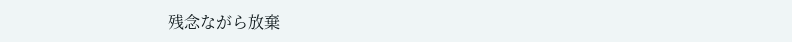残念ながら放棄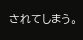されてしまう。